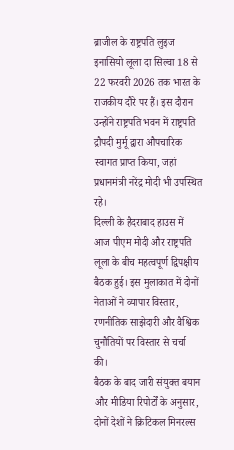ब्राजील के राष्ट्रपति लुइज इनासियो लूला दा सिल्वा 18 से 22 फरवरी 2026 तक भारत के राजकीय दौरे पर हैं। इस दौरान उन्होंने राष्ट्रपति भवन में राष्ट्रपति द्रौपदी मुर्मू द्वारा औपचारिक स्वागत प्राप्त किया, जहां प्रधानमंत्री नरेंद्र मोदी भी उपस्थित रहे।
दिल्ली के हैदराबाद हाउस में आज पीएम मोदी और राष्ट्रपति लूला के बीच महत्वपूर्ण द्विपक्षीय बैठक हुई। इस मुलाकात में दोनों नेताओं ने व्यापार विस्तार, रणनीतिक साझेदारी और वैश्विक चुनौतियों पर विस्तार से चर्चा की।
बैठक के बाद जारी संयुक्त बयान और मीडिया रिपोर्टों के अनुसार, दोनों देशों ने क्रिटिकल मिनरल्स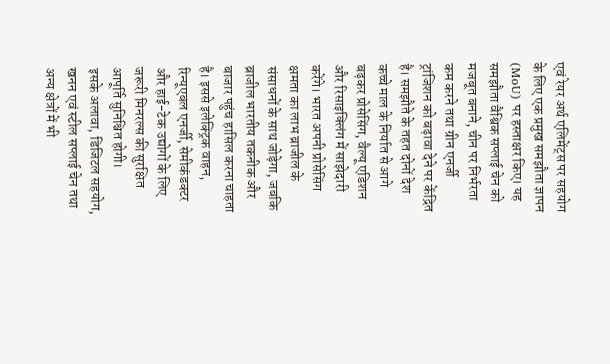एवं रेयर अर्थ एलिमेंट्स पर सहयोग के लिए एक प्रमुख समझौता ज्ञापन (MoU) पर हस्ताक्षर किए। यह समझौता वैश्विक सप्लाई चेन को मजबूत बनाने, चीन पर निर्भरता कम करने तथा ग्रीन एनर्जी ट्रांजिशन को बढ़ावा देने पर केंद्रित है। समझौते के तहत दोनों देश कच्चे माल के निर्यात से आगे बढ़कर प्रोसेसिंग, वैल्यू एडिशन और रिसाइक्लिंग में साझेदारी करेंगे। भारत अपनी प्रोसेसिंग क्षमता का लाभ ब्राजील के संसाधनों के साथ जोड़ेगा, जबकि ब्राजील भारतीय तकनीक और बाजार पहुंच हासिल करना चाहता है। इससे इलेक्ट्रिक वाहन, रिन्यूएबल एनर्जी, सेमीकंडक्टर और हाई-टेक उद्योगों के लिए जरूरी मिनरल्स की सुरक्षित आपूर्ति सुनिश्चित होगी।
इसके अलावा, डिजिटल सहयोग, खनन एवं स्टील सप्लाई चेन तथा अन्य क्षेत्रों में भी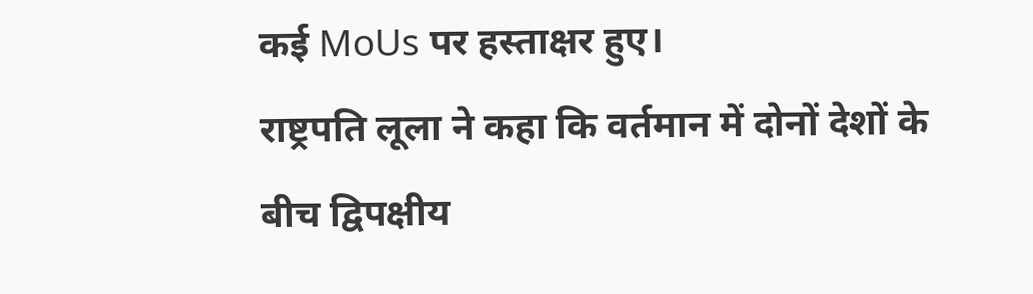कई MoUs पर हस्ताक्षर हुए।
राष्ट्रपति लूला ने कहा कि वर्तमान में दोनों देशों के बीच द्विपक्षीय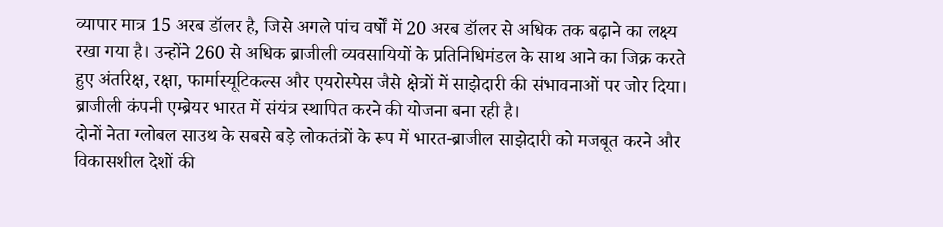व्यापार मात्र 15 अरब डॉलर है, जिसे अगले पांच वर्षों में 20 अरब डॉलर से अधिक तक बढ़ाने का लक्ष्य रखा गया है। उन्होंने 260 से अधिक ब्राजीली व्यवसायियों के प्रतिनिधिमंडल के साथ आने का जिक्र करते हुए अंतरिक्ष, रक्षा, फार्मास्यूटिकल्स और एयरोस्पेस जैसे क्षेत्रों में साझेदारी की संभावनाओं पर जोर दिया। ब्राजीली कंपनी एम्ब्रेयर भारत में संयंत्र स्थापित करने की योजना बना रही है।
दोनों नेता ग्लोबल साउथ के सबसे बड़े लोकतंत्रों के रूप में भारत-ब्राजील साझेदारी को मजबूत करने और विकासशील देशों की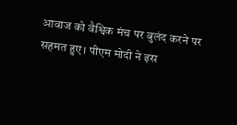आवाज को वैश्विक मंच पर बुलंद करने पर सहमत हुए। पीएम मोदी ने इस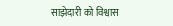साझेदारी को विश्वास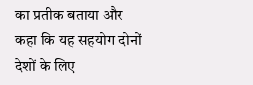का प्रतीक बताया और कहा कि यह सहयोग दोनों देशों के लिए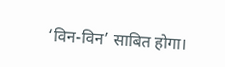‘विन-विन’ साबित होगा।